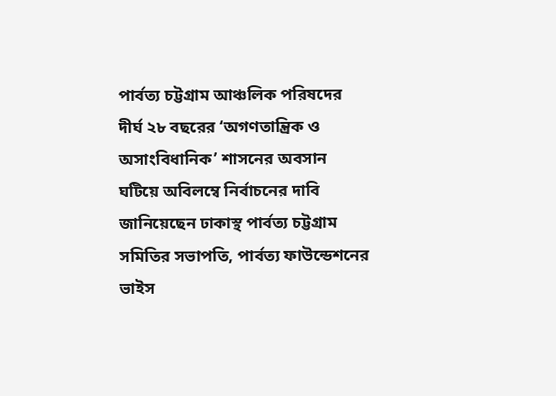পার্বত্য চট্টগ্রাম আঞ্চলিক পরিষদের দীর্ঘ ২৮ বছরের ‘অগণতান্ত্রিক ও অসাংবিধানিক’ শাসনের অবসান ঘটিয়ে অবিলম্বে নির্বাচনের দাবি জানিয়েছেন ঢাকাস্থ পার্বত্য চট্টগ্রাম সমিতির সভাপতি, পার্বত্য ফাউন্ডেশনের ভাইস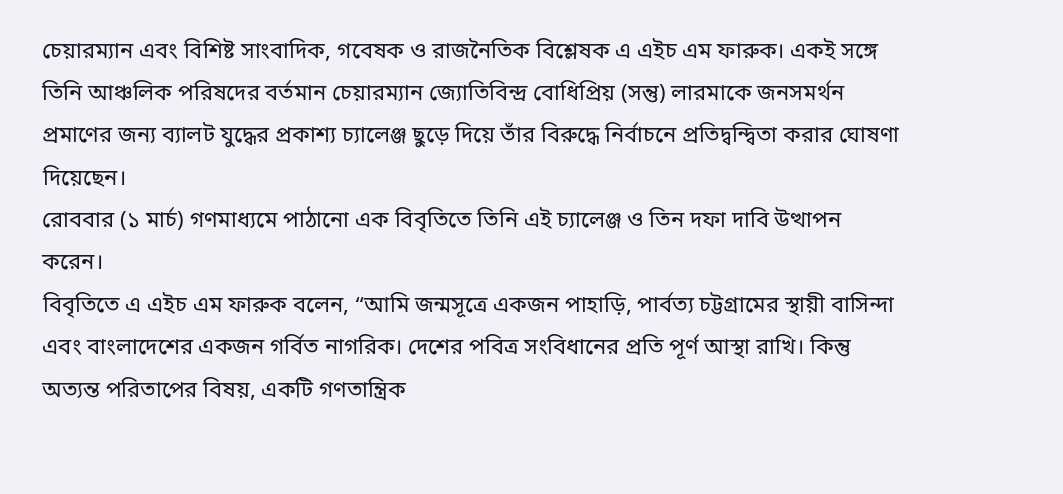চেয়ারম্যান এবং বিশিষ্ট সাংবাদিক, গবেষক ও রাজনৈতিক বিশ্লেষক এ এইচ এম ফারুক। একই সঙ্গে তিনি আঞ্চলিক পরিষদের বর্তমান চেয়ারম্যান জ্যোতিবিন্দ্র বোধিপ্রিয় (সন্তু) লারমাকে জনসমর্থন প্রমাণের জন্য ব্যালট যুদ্ধের প্রকাশ্য চ্যালেঞ্জ ছুড়ে দিয়ে তাঁর বিরুদ্ধে নির্বাচনে প্রতিদ্বন্দ্বিতা করার ঘোষণা দিয়েছেন।
রোববার (১ মার্চ) গণমাধ্যমে পাঠানো এক বিবৃতিতে তিনি এই চ্যালেঞ্জ ও তিন দফা দাবি উত্থাপন করেন।
বিবৃতিতে এ এইচ এম ফারুক বলেন, “আমি জন্মসূত্রে একজন পাহাড়ি, পার্বত্য চট্টগ্রামের স্থায়ী বাসিন্দা এবং বাংলাদেশের একজন গর্বিত নাগরিক। দেশের পবিত্র সংবিধানের প্রতি পূর্ণ আস্থা রাখি। কিন্তু অত্যন্ত পরিতাপের বিষয়, একটি গণতান্ত্রিক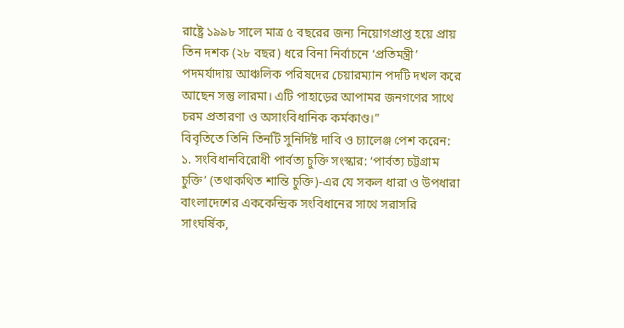রাষ্ট্রে ১৯৯৮ সালে মাত্র ৫ বছরের জন্য নিয়োগপ্রাপ্ত হয়ে প্রায় তিন দশক (২৮ বছর) ধরে বিনা নির্বাচনে ‘প্রতিমন্ত্রী’ পদমর্যাদায় আঞ্চলিক পরিষদের চেয়ারম্যান পদটি দখল করে আছেন সন্তু লারমা। এটি পাহাড়ের আপামর জনগণের সাথে চরম প্রতারণা ও অসাংবিধানিক কর্মকাণ্ড।”
বিবৃতিতে তিনি তিনটি সুনির্দিষ্ট দাবি ও চ্যালেঞ্জ পেশ করেন:
১. সংবিধানবিরোধী পার্বত্য চুক্তি সংস্কার: ‘পার্বত্য চট্টগ্রাম চুক্তি’ (তথাকথিত শান্তি চুক্তি)-এর যে সকল ধারা ও উপধারা বাংলাদেশের এককেন্দ্রিক সংবিধানের সাথে সরাসরি সাংঘর্ষিক,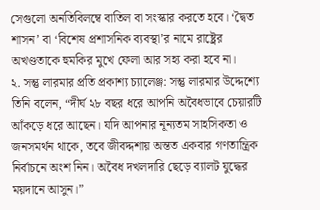সেগুলো অনতিবিলম্বে বাতিল বা সংস্কার করতে হবে। ‘দ্বৈত শাসন’ বা ‘বিশেষ প্রশাসনিক ব্যবস্থা’র নামে রাষ্ট্রের অখণ্ডতাকে হুমকির মুখে ফেলা আর সহ্য করা হবে না।
২. সন্তু লারমার প্রতি প্রকাশ্য চ্যালেঞ্জ: সন্তু লারমার উদ্দেশ্যে তিনি বলেন, “দীর্ঘ ২৮ বছর ধরে আপনি অবৈধভাবে চেয়ারটি আঁকড়ে ধরে আছেন। যদি আপনার নূন্যতম সাহসিকতা ও জনসমর্থন থাকে, তবে জীবদ্দশায় অন্তত একবার গণতান্ত্রিক নির্বাচনে অংশ নিন। অবৈধ দখলদারি ছেড়ে ব্যালট যুদ্ধের ময়দানে আসুন।”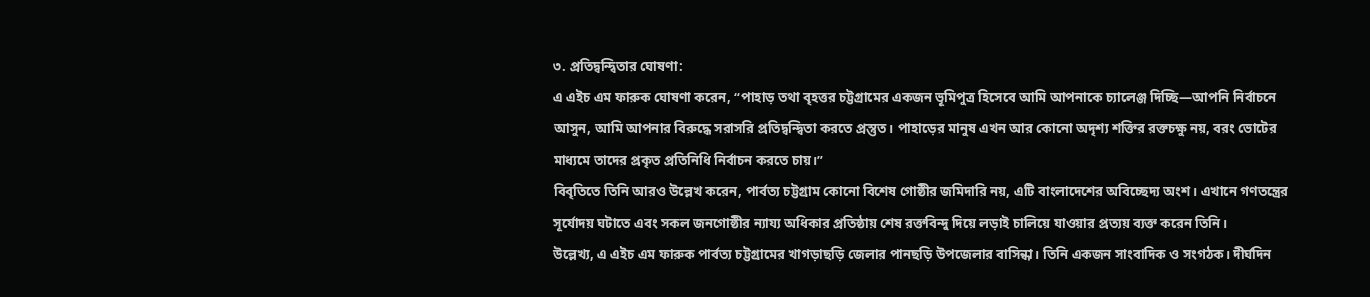৩. প্রতিদ্বন্দ্বিতার ঘোষণা:
এ এইচ এম ফারুক ঘোষণা করেন, “পাহাড় তথা বৃহত্তর চট্টগ্রামের একজন ভূমিপুত্র হিসেবে আমি আপনাকে চ্যালেঞ্জ দিচ্ছি—আপনি নির্বাচনে আসুন, আমি আপনার বিরুদ্ধে সরাসরি প্রতিদ্বন্দ্বিতা করতে প্রস্তুত। পাহাড়ের মানুষ এখন আর কোনো অদৃশ্য শক্তির রক্তচক্ষু নয়, বরং ভোটের মাধ্যমে তাদের প্রকৃত প্রতিনিধি নির্বাচন করতে চায়।”
বিবৃতিতে তিনি আরও উল্লেখ করেন, পার্বত্য চট্টগ্রাম কোনো বিশেষ গোষ্ঠীর জমিদারি নয়, এটি বাংলাদেশের অবিচ্ছেদ্য অংশ। এখানে গণতন্ত্রের সূর্যোদয় ঘটাতে এবং সকল জনগোষ্ঠীর ন্যায্য অধিকার প্রতিষ্ঠায় শেষ রক্তবিন্দু দিয়ে লড়াই চালিয়ে যাওয়ার প্রত্যয় ব্যক্ত করেন তিনি।
উল্লেখ্য, এ এইচ এম ফারুক পার্বত্য চট্টগ্রামের খাগড়াছড়ি জেলার পানছড়ি উপজেলার বাসিন্ধা। তিনি একজন সাংবাদিক ও সংগঠক। দীর্ঘদিন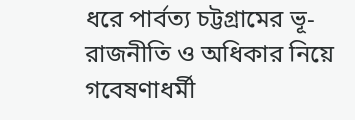ধরে পার্বত্য চট্টগ্রামের ভূ-রাজনীতি ও অধিকার নিয়ে গবেষণাধর্মী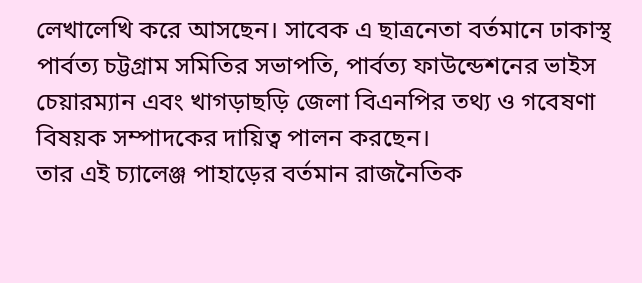লেখালেখি করে আসছেন। সাবেক এ ছাত্রনেতা বর্তমানে ঢাকাস্থ পার্বত্য চট্টগ্রাম সমিতির সভাপতি, পার্বত্য ফাউন্ডেশনের ভাইস চেয়ারম্যান এবং খাগড়াছড়ি জেলা বিএনপির তথ্য ও গবেষণা বিষয়ক সম্পাদকের দায়িত্ব পালন করছেন।
তার এই চ্যালেঞ্জ পাহাড়ের বর্তমান রাজনৈতিক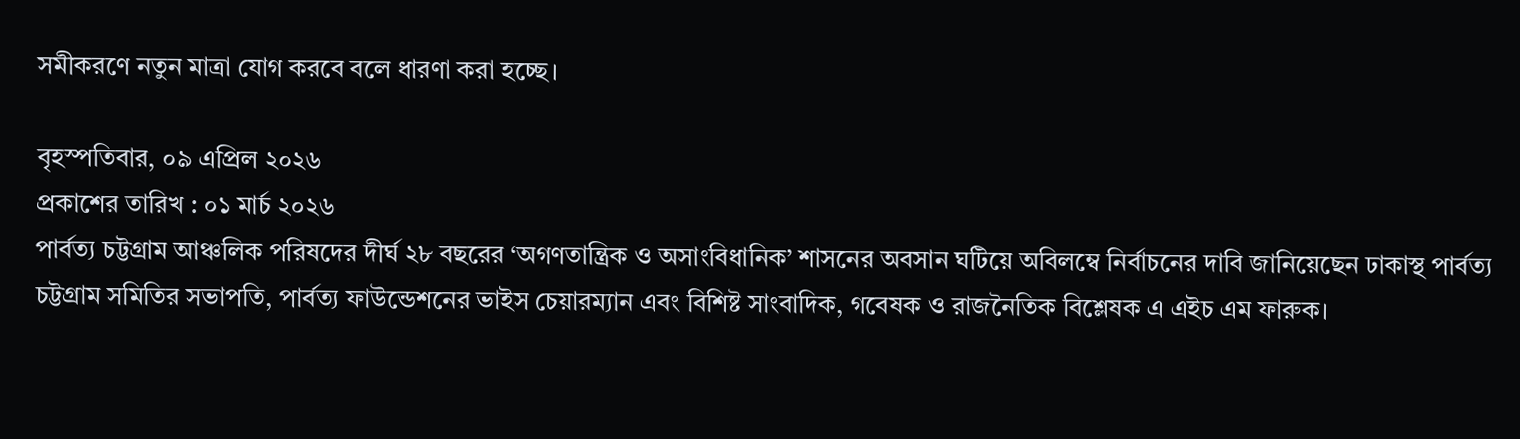সমীকরণে নতুন মাত্রা যোগ করবে বলে ধারণা করা হচ্ছে।

বৃহস্পতিবার, ০৯ এপ্রিল ২০২৬
প্রকাশের তারিখ : ০১ মার্চ ২০২৬
পার্বত্য চট্টগ্রাম আঞ্চলিক পরিষদের দীর্ঘ ২৮ বছরের ‘অগণতান্ত্রিক ও অসাংবিধানিক’ শাসনের অবসান ঘটিয়ে অবিলম্বে নির্বাচনের দাবি জানিয়েছেন ঢাকাস্থ পার্বত্য চট্টগ্রাম সমিতির সভাপতি, পার্বত্য ফাউন্ডেশনের ভাইস চেয়ারম্যান এবং বিশিষ্ট সাংবাদিক, গবেষক ও রাজনৈতিক বিশ্লেষক এ এইচ এম ফারুক।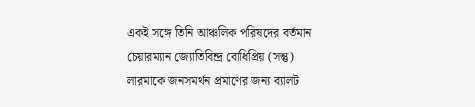একই সঙ্গে তিনি আঞ্চলিক পরিষদের বর্তমান চেয়ারম্যান জ্যোতিবিন্দ্র বোধিপ্রিয় (সন্তু) লারমাকে জনসমর্থন প্রমাণের জন্য ব্যালট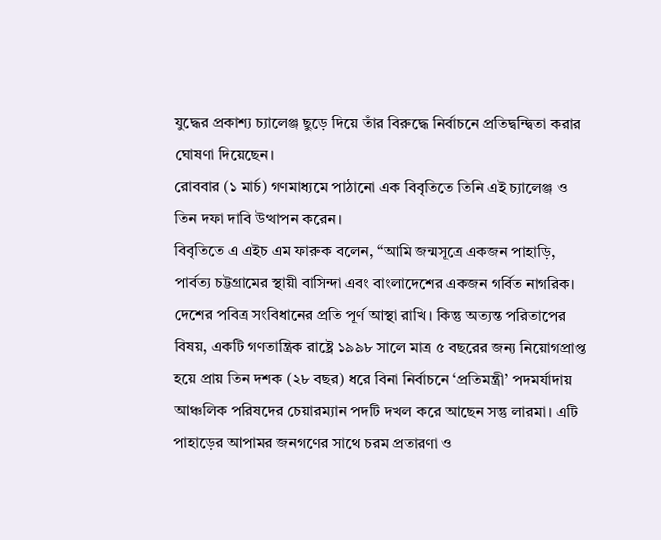যুদ্ধের প্রকাশ্য চ্যালেঞ্জ ছুড়ে দিয়ে তাঁর বিরুদ্ধে নির্বাচনে প্রতিদ্বন্দ্বিতা করার ঘোষণা দিয়েছেন।
রোববার (১ মার্চ) গণমাধ্যমে পাঠানো এক বিবৃতিতে তিনি এই চ্যালেঞ্জ ও তিন দফা দাবি উত্থাপন করেন।
বিবৃতিতে এ এইচ এম ফারুক বলেন, “আমি জন্মসূত্রে একজন পাহাড়ি, পার্বত্য চট্টগ্রামের স্থায়ী বাসিন্দা এবং বাংলাদেশের একজন গর্বিত নাগরিক। দেশের পবিত্র সংবিধানের প্রতি পূর্ণ আস্থা রাখি। কিন্তু অত্যন্ত পরিতাপের বিষয়, একটি গণতান্ত্রিক রাষ্ট্রে ১৯৯৮ সালে মাত্র ৫ বছরের জন্য নিয়োগপ্রাপ্ত হয়ে প্রায় তিন দশক (২৮ বছর) ধরে বিনা নির্বাচনে ‘প্রতিমন্ত্রী’ পদমর্যাদায় আঞ্চলিক পরিষদের চেয়ারম্যান পদটি দখল করে আছেন সন্তু লারমা। এটি পাহাড়ের আপামর জনগণের সাথে চরম প্রতারণা ও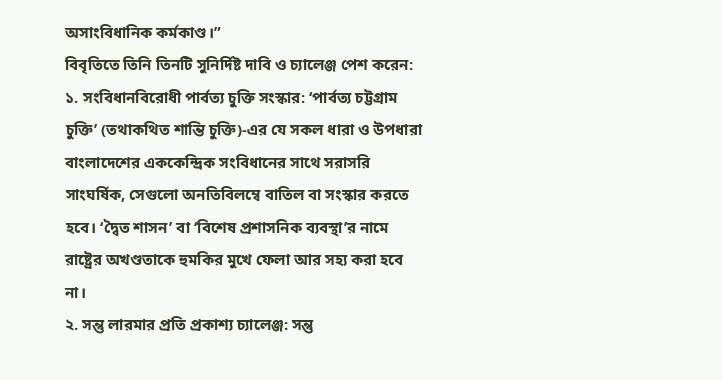অসাংবিধানিক কর্মকাণ্ড।”
বিবৃতিতে তিনি তিনটি সুনির্দিষ্ট দাবি ও চ্যালেঞ্জ পেশ করেন:
১. সংবিধানবিরোধী পার্বত্য চুক্তি সংস্কার: ‘পার্বত্য চট্টগ্রাম চুক্তি’ (তথাকথিত শান্তি চুক্তি)-এর যে সকল ধারা ও উপধারা বাংলাদেশের এককেন্দ্রিক সংবিধানের সাথে সরাসরি সাংঘর্ষিক, সেগুলো অনতিবিলম্বে বাতিল বা সংস্কার করতে হবে। ‘দ্বৈত শাসন’ বা ‘বিশেষ প্রশাসনিক ব্যবস্থা’র নামে রাষ্ট্রের অখণ্ডতাকে হুমকির মুখে ফেলা আর সহ্য করা হবে না।
২. সন্তু লারমার প্রতি প্রকাশ্য চ্যালেঞ্জ: সন্তু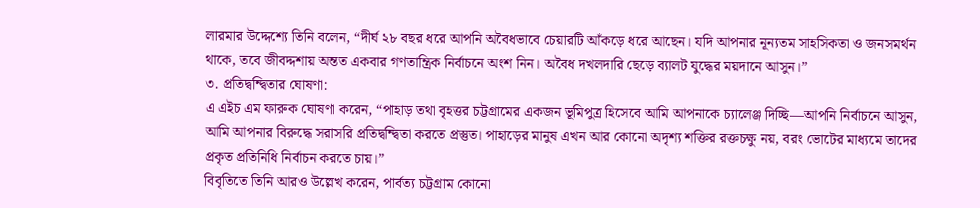লারমার উদ্দেশ্যে তিনি বলেন, “দীর্ঘ ২৮ বছর ধরে আপনি অবৈধভাবে চেয়ারটি আঁকড়ে ধরে আছেন। যদি আপনার নূন্যতম সাহসিকতা ও জনসমর্থন থাকে, তবে জীবদ্দশায় অন্তত একবার গণতান্ত্রিক নির্বাচনে অংশ নিন। অবৈধ দখলদারি ছেড়ে ব্যালট যুদ্ধের ময়দানে আসুন।”
৩. প্রতিদ্বন্দ্বিতার ঘোষণা:
এ এইচ এম ফারুক ঘোষণা করেন, “পাহাড় তথা বৃহত্তর চট্টগ্রামের একজন ভূমিপুত্র হিসেবে আমি আপনাকে চ্যালেঞ্জ দিচ্ছি—আপনি নির্বাচনে আসুন, আমি আপনার বিরুদ্ধে সরাসরি প্রতিদ্বন্দ্বিতা করতে প্রস্তুত। পাহাড়ের মানুষ এখন আর কোনো অদৃশ্য শক্তির রক্তচক্ষু নয়, বরং ভোটের মাধ্যমে তাদের প্রকৃত প্রতিনিধি নির্বাচন করতে চায়।”
বিবৃতিতে তিনি আরও উল্লেখ করেন, পার্বত্য চট্টগ্রাম কোনো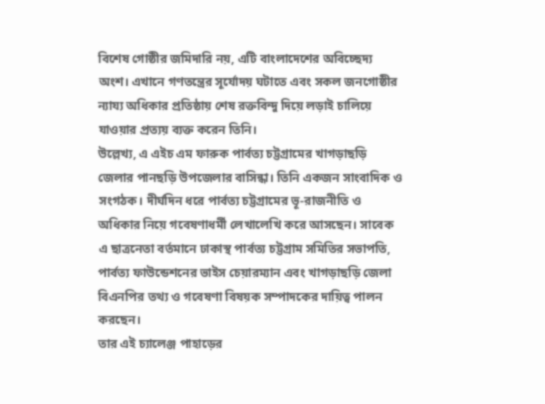বিশেষ গোষ্ঠীর জমিদারি নয়, এটি বাংলাদেশের অবিচ্ছেদ্য অংশ। এখানে গণতন্ত্রের সূর্যোদয় ঘটাতে এবং সকল জনগোষ্ঠীর ন্যায্য অধিকার প্রতিষ্ঠায় শেষ রক্তবিন্দু দিয়ে লড়াই চালিয়ে যাওয়ার প্রত্যয় ব্যক্ত করেন তিনি।
উল্লেখ্য, এ এইচ এম ফারুক পার্বত্য চট্টগ্রামের খাগড়াছড়ি জেলার পানছড়ি উপজেলার বাসিন্ধা। তিনি একজন সাংবাদিক ও সংগঠক। দীর্ঘদিন ধরে পার্বত্য চট্টগ্রামের ভূ-রাজনীতি ও অধিকার নিয়ে গবেষণাধর্মী লেখালেখি করে আসছেন। সাবেক এ ছাত্রনেতা বর্তমানে ঢাকাস্থ পার্বত্য চট্টগ্রাম সমিতির সভাপতি, পার্বত্য ফাউন্ডেশনের ভাইস চেয়ারম্যান এবং খাগড়াছড়ি জেলা বিএনপির তথ্য ও গবেষণা বিষয়ক সম্পাদকের দায়িত্ব পালন করছেন।
তার এই চ্যালেঞ্জ পাহাড়ের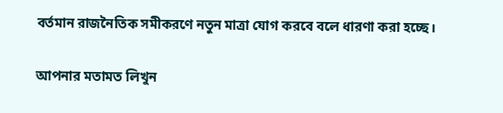বর্তমান রাজনৈতিক সমীকরণে নতুন মাত্রা যোগ করবে বলে ধারণা করা হচ্ছে।

আপনার মতামত লিখুন